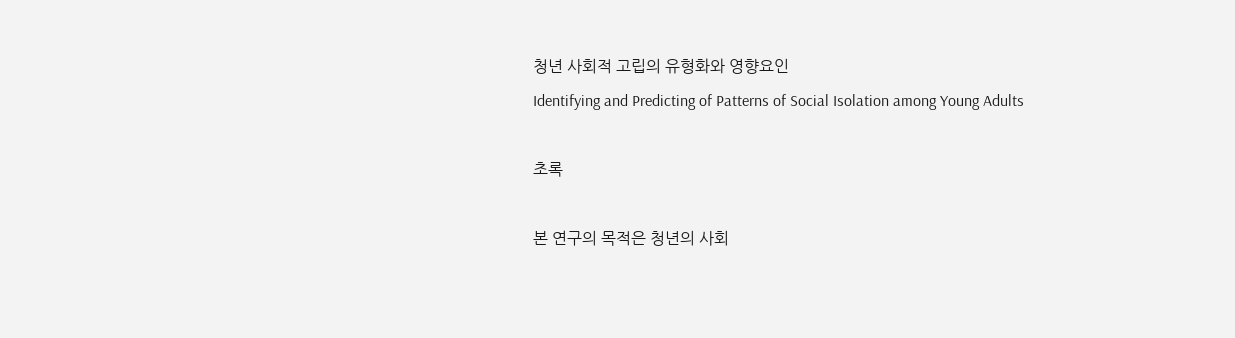청년 사회적 고립의 유형화와 영향요인
Identifying and Predicting of Patterns of Social Isolation among Young Adults

초록

본 연구의 목적은 청년의 사회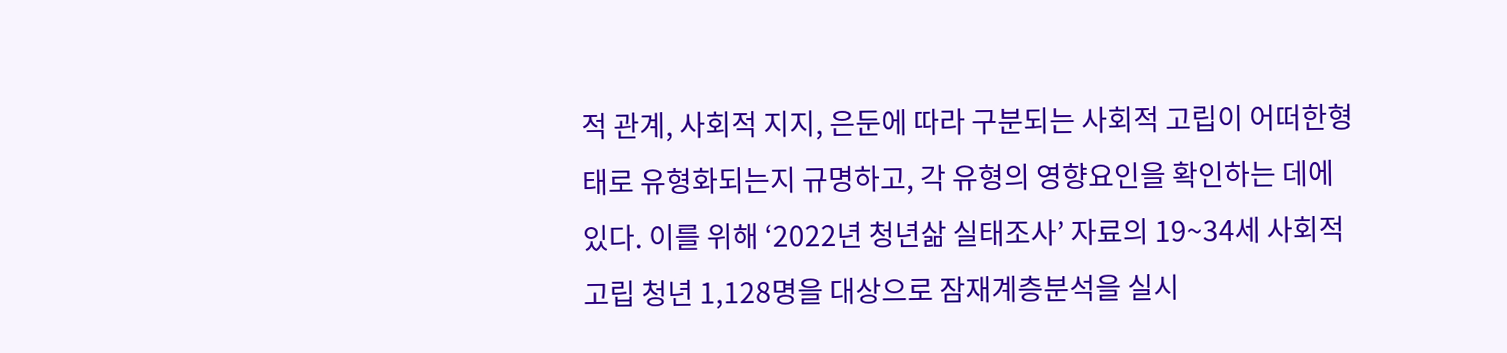적 관계, 사회적 지지, 은둔에 따라 구분되는 사회적 고립이 어떠한형태로 유형화되는지 규명하고, 각 유형의 영향요인을 확인하는 데에 있다. 이를 위해 ‘2022년 청년삶 실태조사’ 자료의 19~34세 사회적 고립 청년 1,128명을 대상으로 잠재계층분석을 실시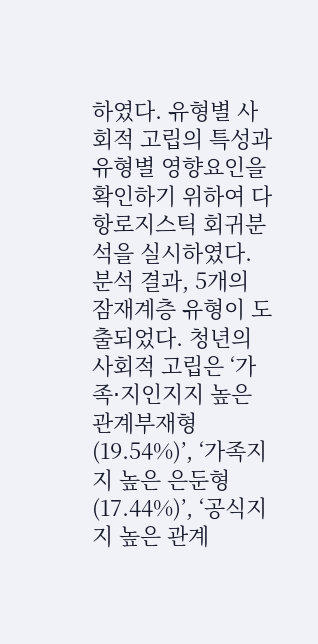하였다. 유형별 사회적 고립의 특성과 유형별 영향요인을 확인하기 위하여 다항로지스틱 회귀분석을 실시하였다. 분석 결과, 5개의 잠재계층 유형이 도출되었다. 청년의 사회적 고립은 ‘가족⋅지인지지 높은 관계부재형(19.54%)’, ‘가족지지 높은 은둔형(17.44%)’, ‘공식지지 높은 관계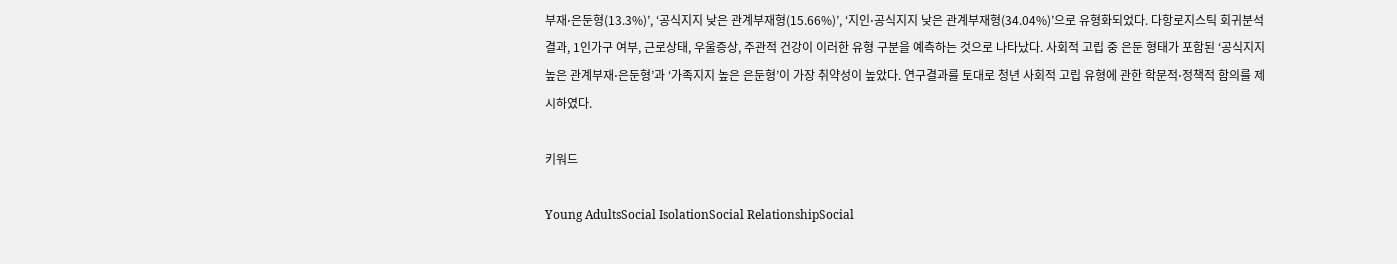부재⋅은둔형(13.3%)’, ‘공식지지 낮은 관계부재형(15.66%)’, ‘지인⋅공식지지 낮은 관계부재형(34.04%)’으로 유형화되었다. 다항로지스틱 회귀분석 결과, 1인가구 여부, 근로상태, 우울증상, 주관적 건강이 이러한 유형 구분을 예측하는 것으로 나타났다. 사회적 고립 중 은둔 형태가 포함된 ‘공식지지 높은 관계부재⋅은둔형’과 ‘가족지지 높은 은둔형’이 가장 취약성이 높았다. 연구결과를 토대로 청년 사회적 고립 유형에 관한 학문적⋅정책적 함의를 제시하였다.

키워드

Young AdultsSocial IsolationSocial RelationshipSocial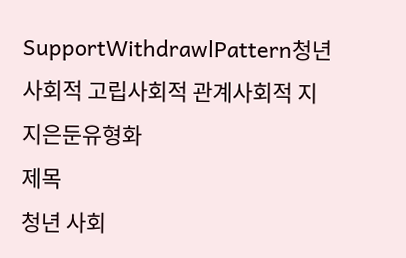SupportWithdrawlPattern청년사회적 고립사회적 관계사회적 지지은둔유형화
제목
청년 사회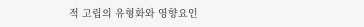적 고립의 유형화와 영향요인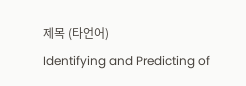제목 (타언어)
Identifying and Predicting of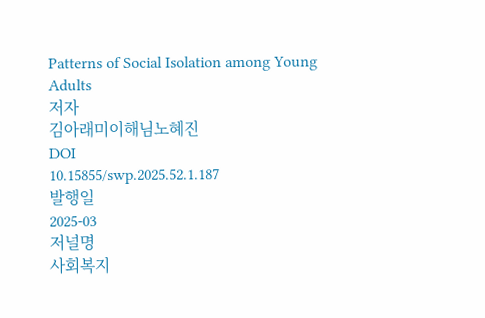Patterns of Social Isolation among Young Adults
저자
김아래미이해님노혜진
DOI
10.15855/swp.2025.52.1.187
발행일
2025-03
저널명
사회복지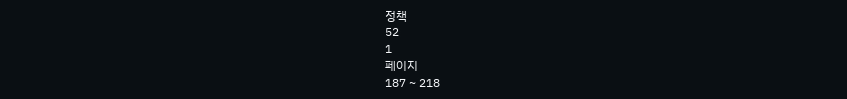정책
52
1
페이지
187 ~ 218